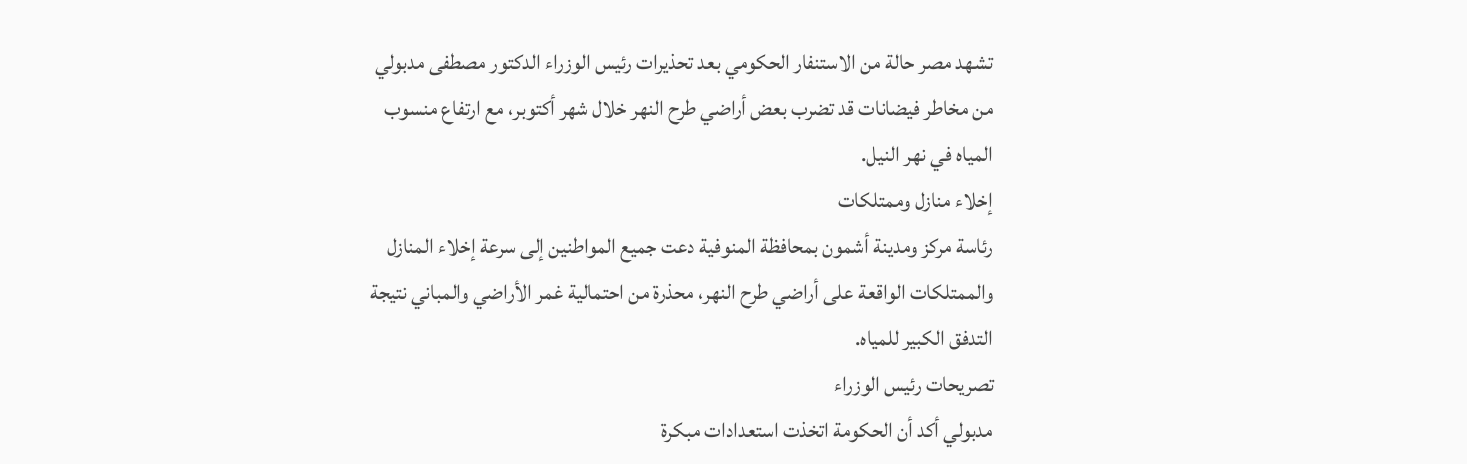تشهد مصر حالة من الاستنفار الحكومي بعد تحذيرات رئيس الوزراء الدكتور مصطفى مدبولي من مخاطر فيضانات قد تضرب بعض أراضي طرح النهر خلال شهر أكتوبر، مع ارتفاع منسوب المياه في نهر النيل.
إخلاء منازل وممتلكات
رئاسة مركز ومدينة أشمون بمحافظة المنوفية دعت جميع المواطنين إلى سرعة إخلاء المنازل والممتلكات الواقعة على أراضي طرح النهر، محذرة من احتمالية غمر الأراضي والمباني نتيجة التدفق الكبير للمياه.
تصريحات رئيس الوزراء
مدبولي أكد أن الحكومة اتخذت استعدادات مبكرة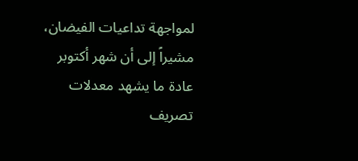لمواجهة تداعيات الفيضان، مشيراً إلى أن شهر أكتوبر عادة ما يشهد معدلات تصريف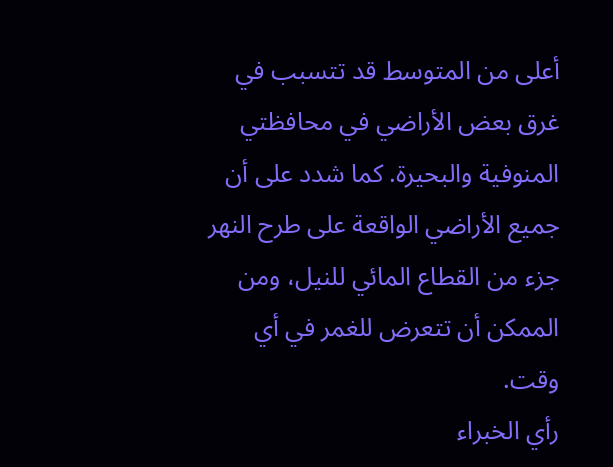أعلى من المتوسط قد تتسبب في غرق بعض الأراضي في محافظتي المنوفية والبحيرة. كما شدد على أن جميع الأراضي الواقعة على طرح النهر جزء من القطاع المائي للنيل، ومن الممكن أن تتعرض للغمر في أي وقت.
رأي الخبراء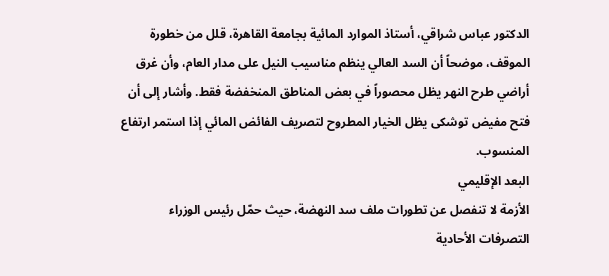الدكتور عباس شراقي، أستاذ الموارد المائية بجامعة القاهرة، قلل من خطورة الموقف، موضحاً أن السد العالي ينظم مناسيب النيل على مدار العام، وأن غرق أراضي طرح النهر يظل محصوراً في بعض المناطق المنخفضة فقط. وأشار إلى أن فتح مفيض توشكى يظل الخيار المطروح لتصريف الفائض المائي إذا استمر ارتفاع المنسوب.
البعد الإقليمي
الأزمة لا تنفصل عن تطورات ملف سد النهضة، حيث حمّل رئيس الوزراء التصرفات الأحادية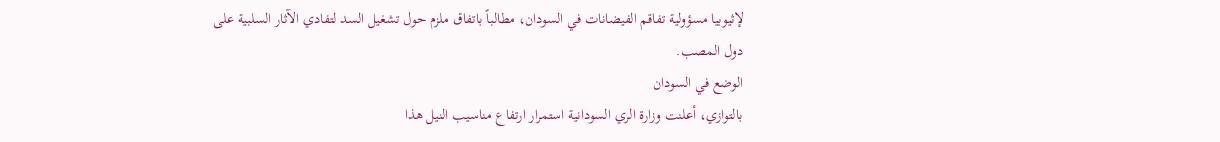لإثيوبيا مسؤولية تفاقم الفيضانات في السودان، مطالباً باتفاق ملزم حول تشغيل السد لتفادي الآثار السلبية على دول المصب.
الوضع في السودان
بالتوازي، أعلنت وزارة الري السودانية استمرار ارتفاع مناسيب النيل هذا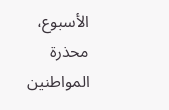الأسبوع، محذرة المواطنين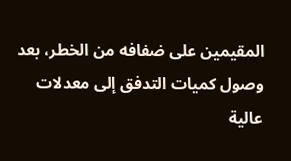المقيمين على ضفافه من الخطر، بعد وصول كميات التدفق إلى معدلات عالية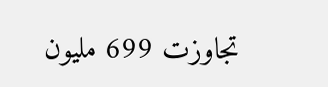تجاوزت 699 مليون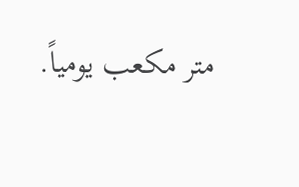متر مكعب يومياً.